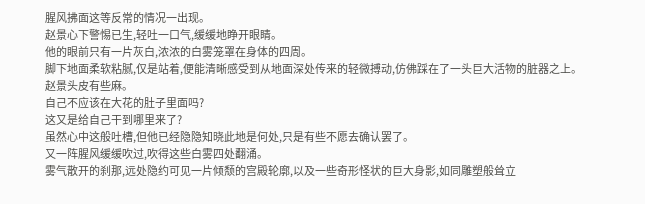腥风拂面这等反常的情况一出现。
赵景心下警惕已生,轻吐一口气,缓缓地睁开眼睛。
他的眼前只有一片灰白,浓浓的白雾笼罩在身体的四周。
脚下地面柔软粘腻,仅是站着,便能清晰感受到从地面深处传来的轻微搏动,仿佛踩在了一头巨大活物的脏器之上。
赵景头皮有些麻。
自己不应该在大花的肚子里面吗?
这又是给自己干到哪里来了?
虽然心中这般吐槽,但他已经隐隐知晓此地是何处,只是有些不愿去确认罢了。
又一阵腥风缓缓吹过,吹得这些白雾四处翻涌。
雾气散开的刹那,远处隐约可见一片倾颓的宫殿轮廓,以及一些奇形怪状的巨大身影,如同雕塑般耸立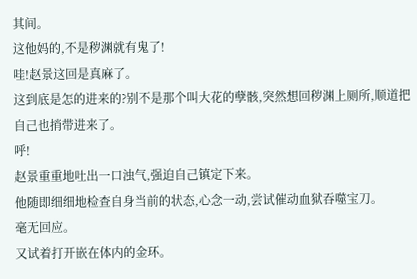其间。
这他妈的,不是秽渊就有鬼了!
哇!赵景这回是真麻了。
这到底是怎的进来的?别不是那个叫大花的孽骸,突然想回秽渊上厕所,顺道把自己也捎带进来了。
呼!
赵景重重地吐出一口浊气,强迫自己镇定下来。
他随即细细地检查自身当前的状态,心念一动,尝试催动血狱吞噬宝刀。
毫无回应。
又试着打开嵌在体内的金环。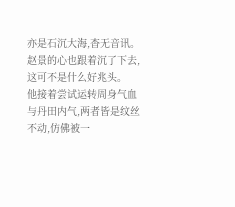亦是石沉大海,杳无音讯。
赵景的心也跟着沉了下去,这可不是什么好兆头。
他接着尝试运转周身气血与丹田内气,两者皆是纹丝不动,仿佛被一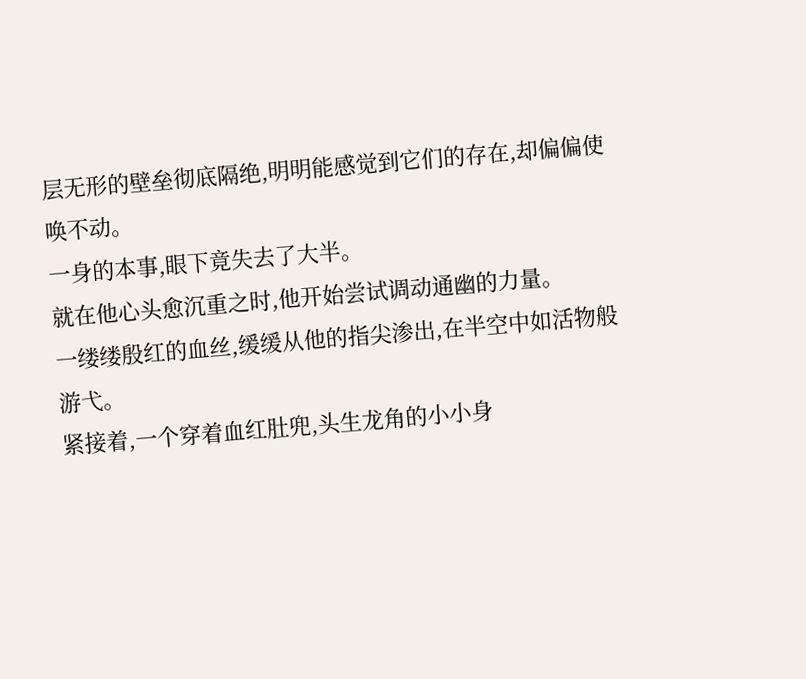层无形的壁垒彻底隔绝,明明能感觉到它们的存在,却偏偏使唤不动。
一身的本事,眼下竟失去了大半。
就在他心头愈沉重之时,他开始尝试调动通幽的力量。
一缕缕殷红的血丝,缓缓从他的指尖渗出,在半空中如活物般游弋。
紧接着,一个穿着血红肚兜,头生龙角的小小身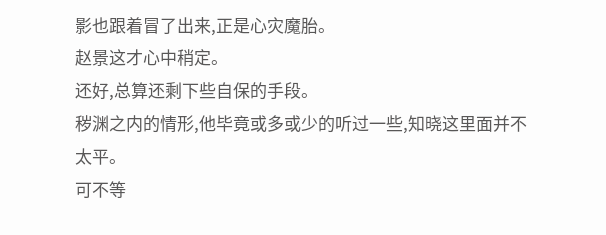影也跟着冒了出来,正是心灾魔胎。
赵景这才心中稍定。
还好,总算还剩下些自保的手段。
秽渊之内的情形,他毕竟或多或少的听过一些,知晓这里面并不太平。
可不等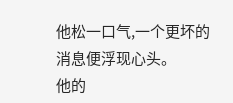他松一口气,一个更坏的消息便浮现心头。
他的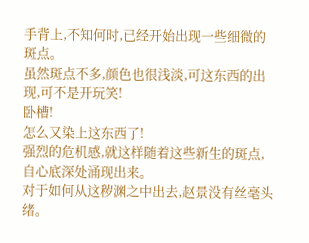手背上,不知何时,已经开始出现一些细微的斑点。
虽然斑点不多,颜色也很浅淡,可这东西的出现,可不是开玩笑!
卧槽!
怎么又染上这东西了!
强烈的危机感,就这样随着这些新生的斑点,自心底深处涌现出来。
对于如何从这秽渊之中出去,赵景没有丝毫头绪。